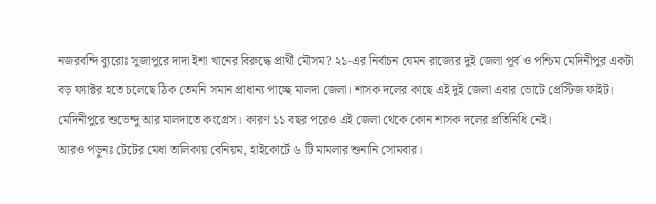নজরবন্দি ব্যুরোঃ সুজাপুরে দাদা ইশা খানের বিরুদ্ধে প্রার্থী মৌসম? ২১-এর নির্বাচন যেমন রাজ্যের দুই জেলা পূর্ব ও পশ্চিম মেদিনীপুর একটা বড় ফ্যাক্টর হতে চলেছে ঠিক তেমনি সমান প্রাধান্য পাচ্ছে মালদা জেলা। শাসক দলের কাছে এই দুই জেলা এবার ভোটে প্রেস্টিজ ফাইট। মেদিনীপুরে শুভেন্দু আর মালদাতে কংগ্রেস। কারণ ১১ বছর পরেও এই জেলা থেকে কোন শাসক দলের প্রতিনিধি নেই।
আরও পড়ুনঃ টেটের মেধা তালিকায় বেনিয়ম, হাইকোর্টে ৬ টি মামলার শুনানি সোমবার।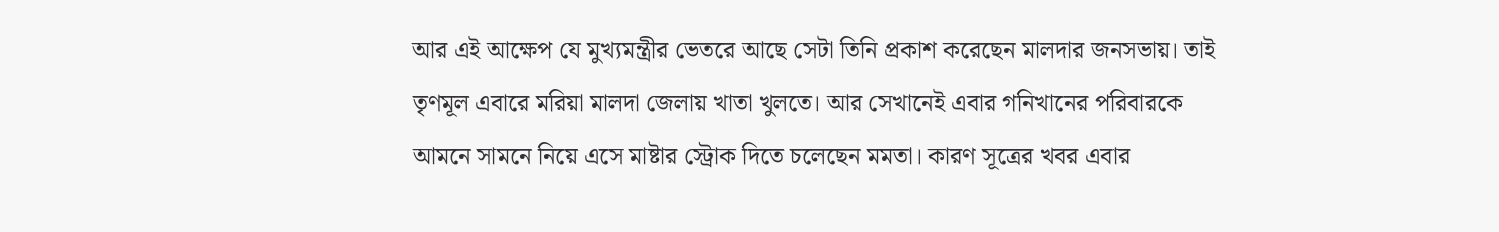আর এই আক্ষেপ যে মুখ্যমন্ত্রীর ভেতরে আছে সেটা তিনি প্রকাশ করেছেন মালদার জনসভায়। তাই তৃণমূল এবারে মরিয়া মালদা জেলায় খাতা খুলতে। আর সেখানেই এবার গনিখানের পরিবারকে আমনে সামনে নিয়ে এসে মাষ্টার স্ট্রোক দিতে চলেছেন মমতা। কারণ সূত্রের খবর এবার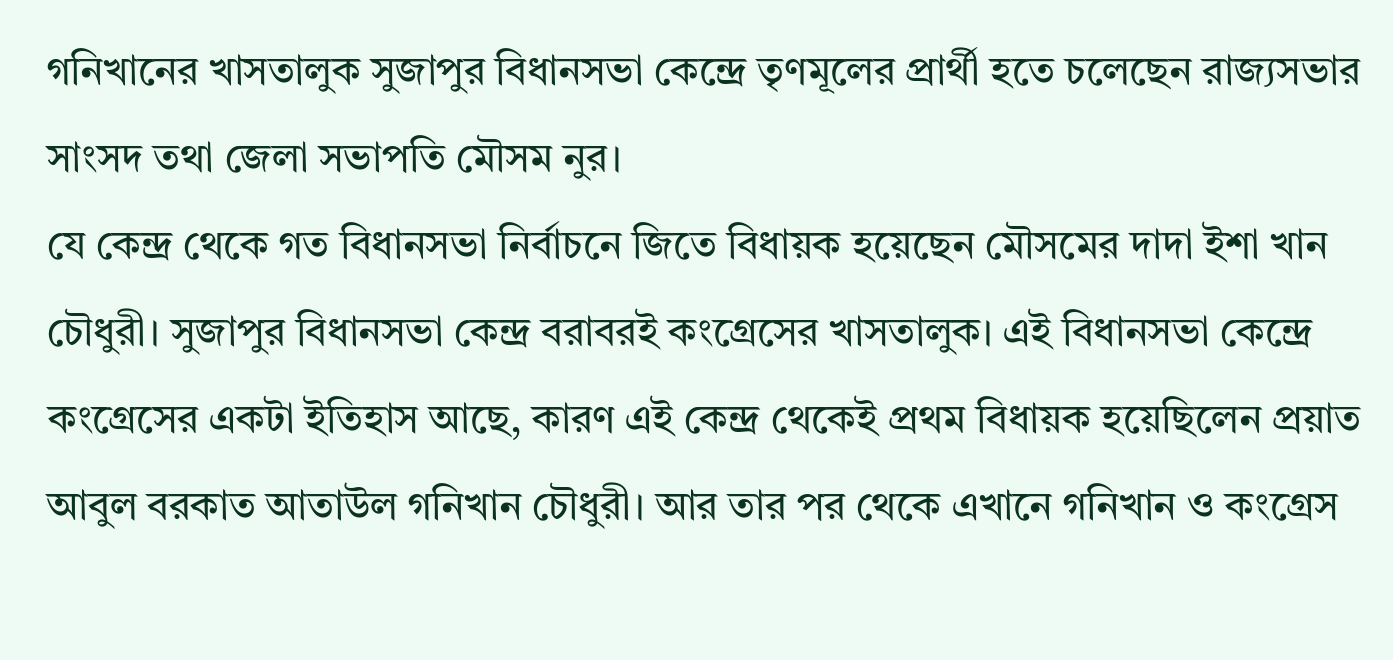গনিখানের খাসতালুক সুজাপুর বিধানসভা কেন্দ্রে তৃণমূলের প্রার্থী হতে চলেছেন রাজ্যসভার সাংসদ তথা জেলা সভাপতি মৌসম নুর।
যে কেন্দ্র থেকে গত বিধানসভা নির্বাচনে জিতে বিধায়ক হয়েছেন মৌসমের দাদা ইশা খান চৌধুরী। সুজাপুর বিধানসভা কেন্দ্র বরাবরই কংগ্রেসের খাসতালুক। এই বিধানসভা কেন্দ্রে কংগ্রেসের একটা ইতিহাস আছে, কারণ এই কেন্দ্র থেকেই প্রথম বিধায়ক হয়েছিলেন প্রয়াত আবুল বরকাত আতাউল গনিখান চৌধুরী। আর তার পর থেকে এখানে গনিখান ও কংগ্রেস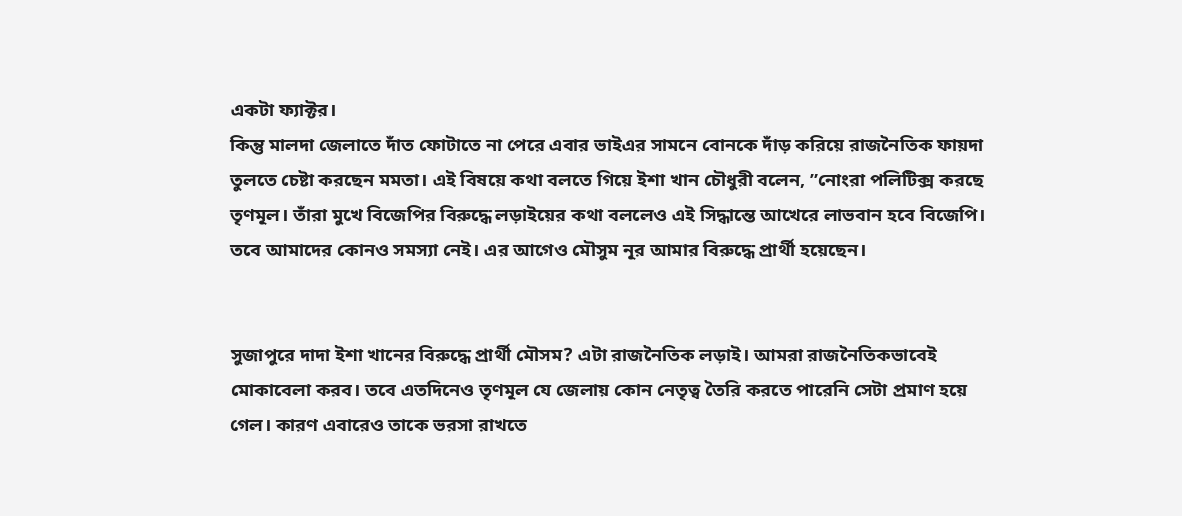একটা ফ্যাক্টর।
কিন্তু মালদা জেলাতে দাঁত ফোটাতে না পেরে এবার ভাইএর সামনে বোনকে দাঁড় করিয়ে রাজনৈতিক ফায়দা তুলতে চেষ্টা করছেন মমতা। এই বিষয়ে কথা বলতে গিয়ে ইশা খান চৌধুরী বলেন, ”নোংরা পলিটিক্স করছে তৃণমূল। তাঁরা মুখে বিজেপির বিরুদ্ধে লড়াইয়ের কথা বললেও এই সিদ্ধান্তে আখেরে লাভবান হবে বিজেপি। তবে আমাদের কোনও সমস্যা নেই। এর আগেও মৌসুম নূর আমার বিরুদ্ধে প্রার্থী হয়েছেন।


সুজাপুরে দাদা ইশা খানের বিরুদ্ধে প্রার্থী মৌসম? এটা রাজনৈতিক লড়াই। আমরা রাজনৈতিকভাবেই মোকাবেলা করব। তবে এতদিনেও তৃণমূল যে জেলায় কোন নেতৃত্ব তৈরি করতে পারেনি সেটা প্রমাণ হয়ে গেল। কারণ এবারেও তাকে ভরসা রাখতে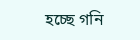হচ্ছে গনি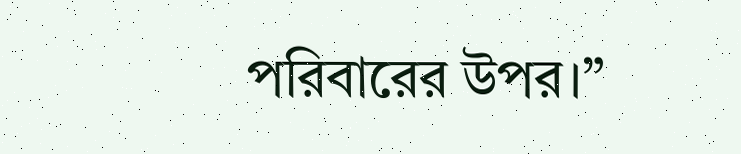পরিবারের উপর।”